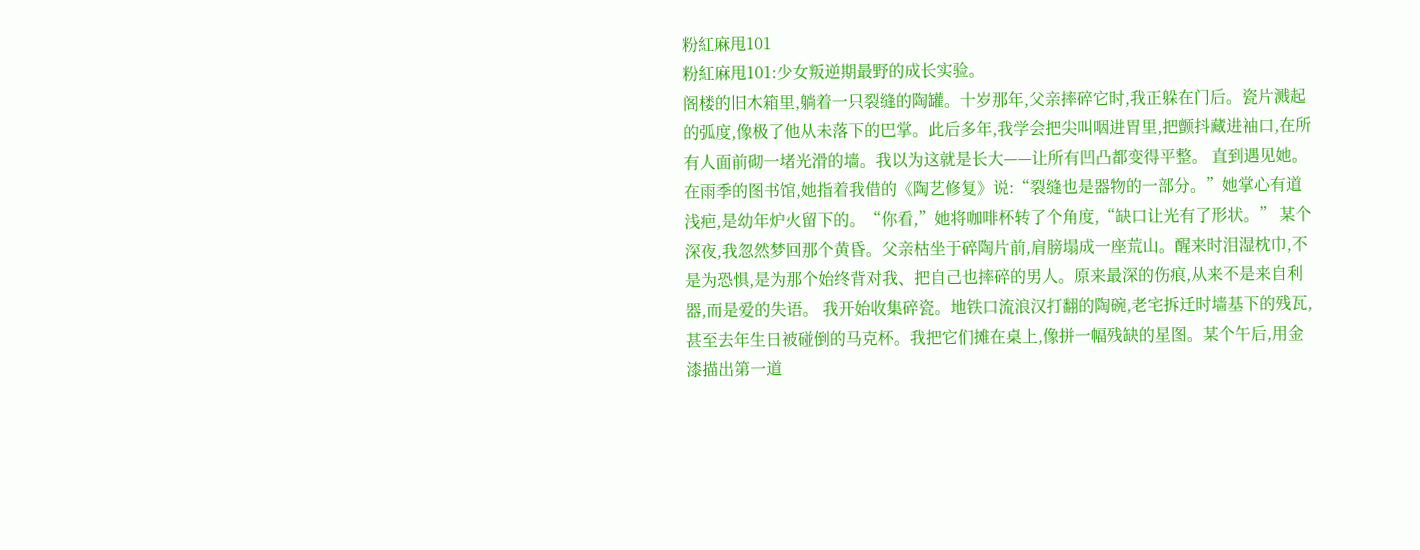粉紅麻甩101
粉紅麻甩101:少女叛逆期最野的成长实验。
阁楼的旧木箱里,躺着一只裂缝的陶罐。十岁那年,父亲摔碎它时,我正躲在门后。瓷片溅起的弧度,像极了他从未落下的巴掌。此后多年,我学会把尖叫咽进胃里,把颤抖藏进袖口,在所有人面前砌一堵光滑的墙。我以为这就是长大——让所有凹凸都变得平整。 直到遇见她。在雨季的图书馆,她指着我借的《陶艺修复》说:“裂缝也是器物的一部分。”她掌心有道浅疤,是幼年炉火留下的。“你看,”她将咖啡杯转了个角度,“缺口让光有了形状。” 某个深夜,我忽然梦回那个黄昏。父亲枯坐于碎陶片前,肩膀塌成一座荒山。醒来时泪湿枕巾,不是为恐惧,是为那个始终背对我、把自己也摔碎的男人。原来最深的伤痕,从来不是来自利器,而是爱的失语。 我开始收集碎瓷。地铁口流浪汉打翻的陶碗,老宅拆迁时墙基下的残瓦,甚至去年生日被碰倒的马克杯。我把它们摊在桌上,像拼一幅残缺的星图。某个午后,用金漆描出第一道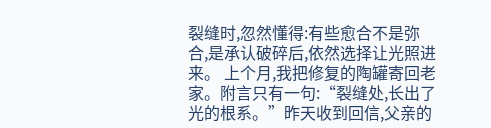裂缝时,忽然懂得:有些愈合不是弥合,是承认破碎后,依然选择让光照进来。 上个月,我把修复的陶罐寄回老家。附言只有一句:“裂缝处,长出了光的根系。”昨天收到回信,父亲的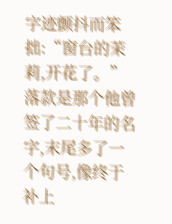字迹颤抖而笨拙:“窗台的茉莉,开花了。”落款是那个他曾签了二十年的名字,末尾多了一个句号,像终于补上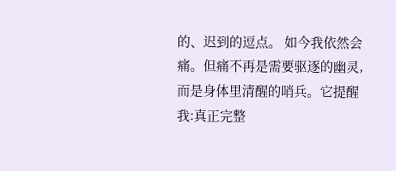的、迟到的逗点。 如今我依然会痛。但痛不再是需要驱逐的幽灵,而是身体里清醒的哨兵。它提醒我:真正完整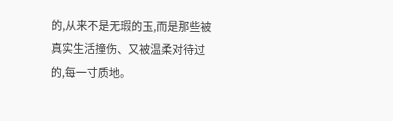的,从来不是无瑕的玉,而是那些被真实生活撞伤、又被温柔对待过的,每一寸质地。